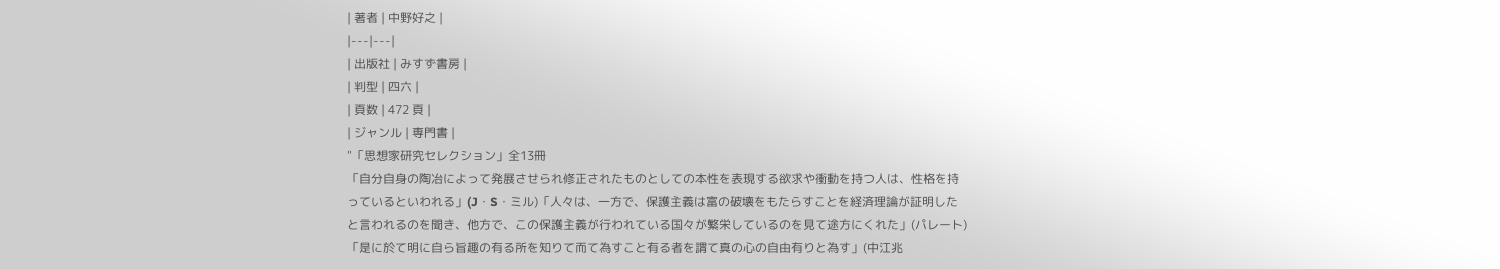| 著者 | 中野好之 |
|---|---|
| 出版社 | みすず書房 |
| 判型 | 四六 |
| 頁数 | 472 頁 |
| ジャンル | 専門書 |
"「思想家研究セレクション」全13冊
「自分自身の陶冶によって発展させられ修正されたものとしての本性を表現する欲求や衝動を持つ人は、性格を持っているといわれる」(J・S・ミル)「人々は、一方で、保護主義は富の破壊をもたらすことを経済理論が証明したと言われるのを聞き、他方で、この保護主義が行われている国々が繁栄しているのを見て途方にくれた」(パレート)「是に於て明に自ら旨趣の有る所を知りて而て為すこと有る者を謂て真の心の自由有りと為す」(中江兆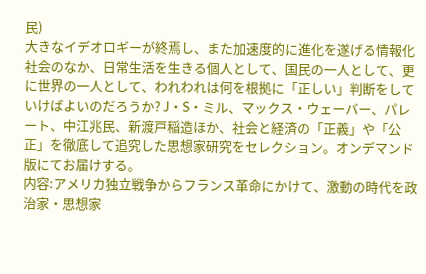民)
大きなイデオロギーが終焉し、また加速度的に進化を遂げる情報化社会のなか、日常生活を生きる個人として、国民の一人として、更に世界の一人として、われわれは何を根拠に「正しい」判断をしていけばよいのだろうか? J・S・ミル、マックス・ウェーバー、パレート、中江兆民、新渡戸稲造ほか、社会と経済の「正義」や「公正」を徹底して追究した思想家研究をセレクション。オンデマンド版にてお届けする。
内容:アメリカ独立戦争からフランス革命にかけて、激動の時代を政治家・思想家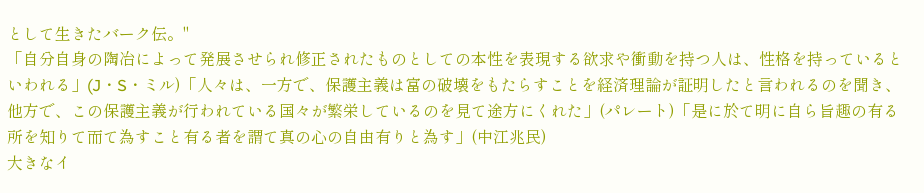として生きたバーク伝。"
「自分自身の陶冶によって発展させられ修正されたものとしての本性を表現する欲求や衝動を持つ人は、性格を持っているといわれる」(J・S・ミル)「人々は、一方で、保護主義は富の破壊をもたらすことを経済理論が証明したと言われるのを聞き、他方で、この保護主義が行われている国々が繁栄しているのを見て途方にくれた」(パレート)「是に於て明に自ら旨趣の有る所を知りて而て為すこと有る者を謂て真の心の自由有りと為す」(中江兆民)
大きなイ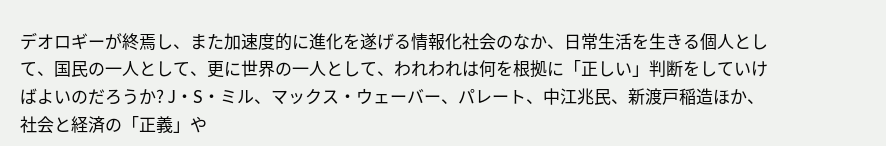デオロギーが終焉し、また加速度的に進化を遂げる情報化社会のなか、日常生活を生きる個人として、国民の一人として、更に世界の一人として、われわれは何を根拠に「正しい」判断をしていけばよいのだろうか? J・S・ミル、マックス・ウェーバー、パレート、中江兆民、新渡戸稲造ほか、社会と経済の「正義」や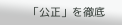「公正」を徹底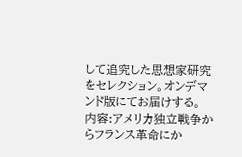して追究した思想家研究をセレクション。オンデマンド版にてお届けする。
内容:アメリカ独立戦争からフランス革命にか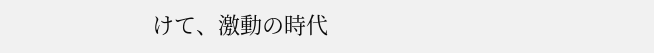けて、激動の時代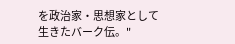を政治家・思想家として生きたバーク伝。"